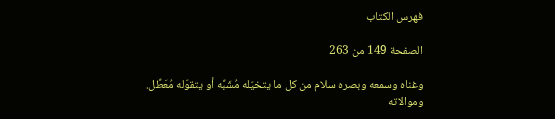فهرس الكتاب

الصفحة 149 من 263

وغناه وسمعه وبصره سلام من كل ما يتخيّله مُشَبِّه أو يتقوّله مُعَطِّل. وموالاته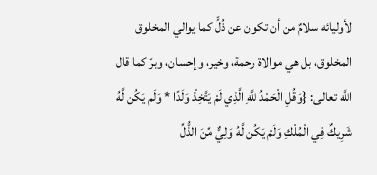لأوليائه سلامٌ من أن تكون عن ذُلٍّ كما يوالي المخلوق المخلوق، بل هي موالاة رحمة، وخير، وإحسان، وبرّ كما قال اللَّه تعالى: {وَقُلِ الْحَمْدُ للَّهِ الَّذِي لَمْ يَتَّخِذْ وَلَدًا * وَلَم يَكُن لَّهُ شَرِيكٌ فِي الْمُلْكِ وَلَمْ يَكُن لَّهُ وَلِيٌّ مِّنَ الذُّلِّ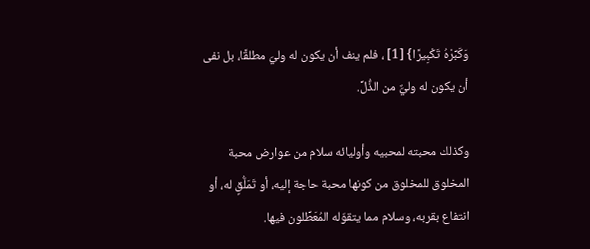وَكَبِّرْهُ تَكْبِيرًا} [1] ، فلم ينف أن يكون له وليّ مطلقًا، بل نفى أن يكون له وليٌّ من الذُّلِّ.

وكذلك محبته لمحبيه وأوليائه سلام من عوارض محبة المخلوق للمخلوق من كونها محبة حاجة إليه، أو تَمَلُّقٍ له، أو انتفاع بقربه، وسلام مما يتقوّله المُعَطِّلون فيها.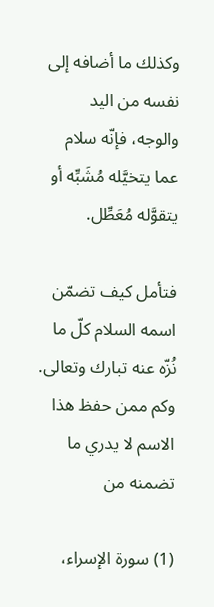وكذلك ما أضافه إلى نفسه من اليد والوجه، فإنّه سلام عما يتخيَّله مُشَبِّه أو يتقوَّله مُعَطِّل.

فتأمل كيف تضمّن اسمه السلام كلّ ما نُزّه عنه تبارك وتعالى. وكم ممن حفظ هذا الاسم لا يدري ما تضمنه من

(1) سورة الإسراء،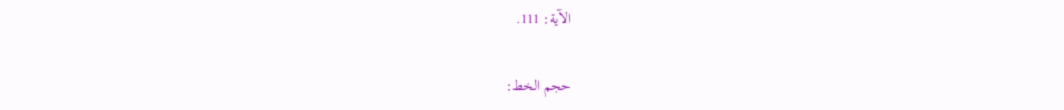الآية: 111.

حجم الخط: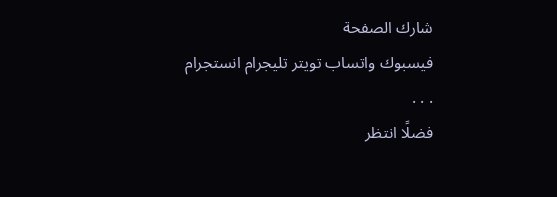شارك الصفحة
فيسبوك واتساب تويتر تليجرام انستجرام
. . .
فضلًا انتظر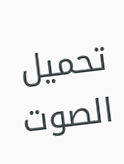تحميل الصوت